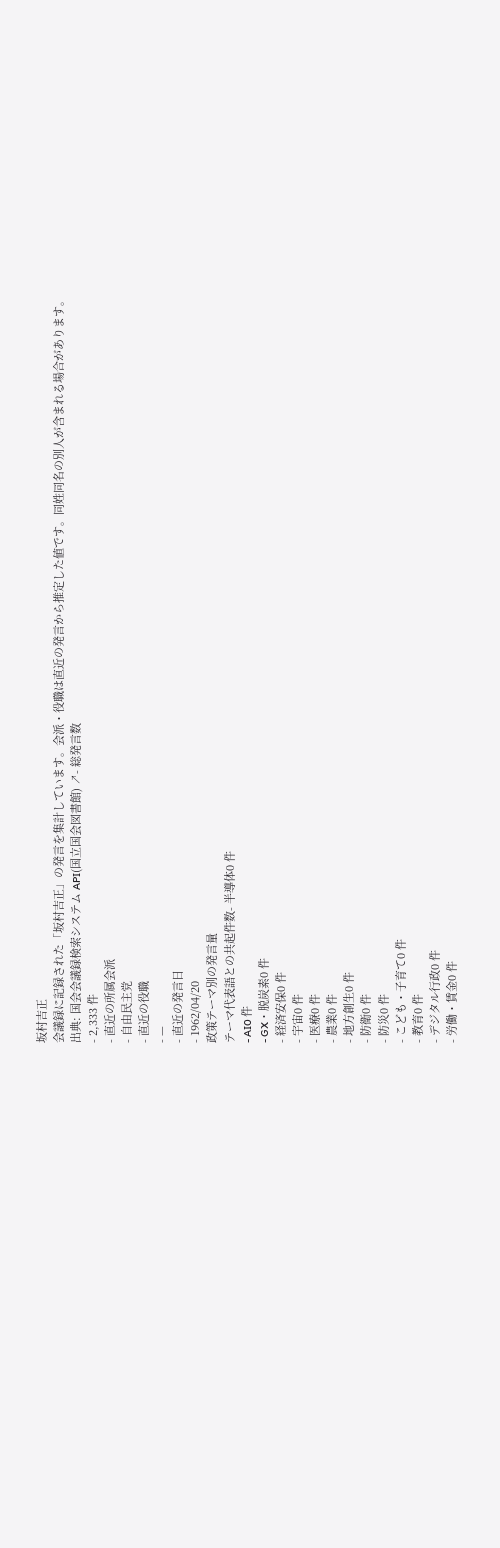坂村吉正
会議録に記録された「坂村吉正」の発言を集計しています。会派・役職は直近の発言から推定した値です。同姓同名の別人が含まれる場合があります。
出典: 国会会議録検索システム API(国立国会図書館) ↗- 総発言数
- 2,333 件
- 直近の所属会派
- 自由民主党
- 直近の役職
- —
- 直近の発言日
- 1962/04/20
政策テーマ別の発言量
テーマ代表語との共起件数- 半導体0 件
- AI0 件
- GX・脱炭素0 件
- 経済安保0 件
- 宇宙0 件
- 医療0 件
- 農業0 件
- 地方創生0 件
- 防衛0 件
- 防災0 件
- こども・子育て0 件
- 教育0 件
- デジタル行政0 件
- 労働・賃金0 件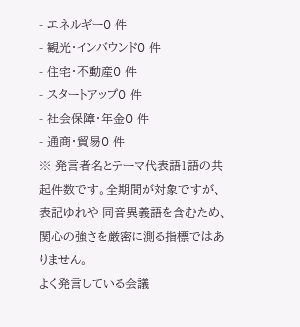- エネルギー0 件
- 観光・インバウンド0 件
- 住宅・不動産0 件
- スタートアップ0 件
- 社会保障・年金0 件
- 通商・貿易0 件
※ 発言者名とテーマ代表語1語の共起件数です。全期間が対象ですが、表記ゆれや 同音異義語を含むため、関心の強さを厳密に測る指標ではありません。
よく発言している会議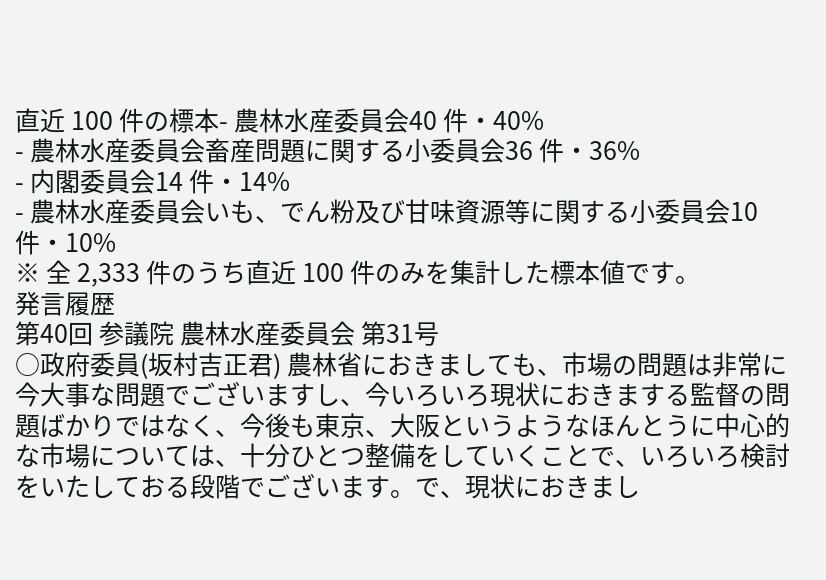直近 100 件の標本- 農林水産委員会40 件・40%
- 農林水産委員会畜産問題に関する小委員会36 件・36%
- 内閣委員会14 件・14%
- 農林水産委員会いも、でん粉及び甘味資源等に関する小委員会10 件・10%
※ 全 2,333 件のうち直近 100 件のみを集計した標本値です。
発言履歴
第40回 参議院 農林水産委員会 第31号
○政府委員(坂村吉正君) 農林省におきましても、市場の問題は非常に今大事な問題でございますし、今いろいろ現状におきまする監督の問題ばかりではなく、今後も東京、大阪というようなほんとうに中心的な市場については、十分ひとつ整備をしていくことで、いろいろ検討をいたしておる段階でございます。で、現状におきまし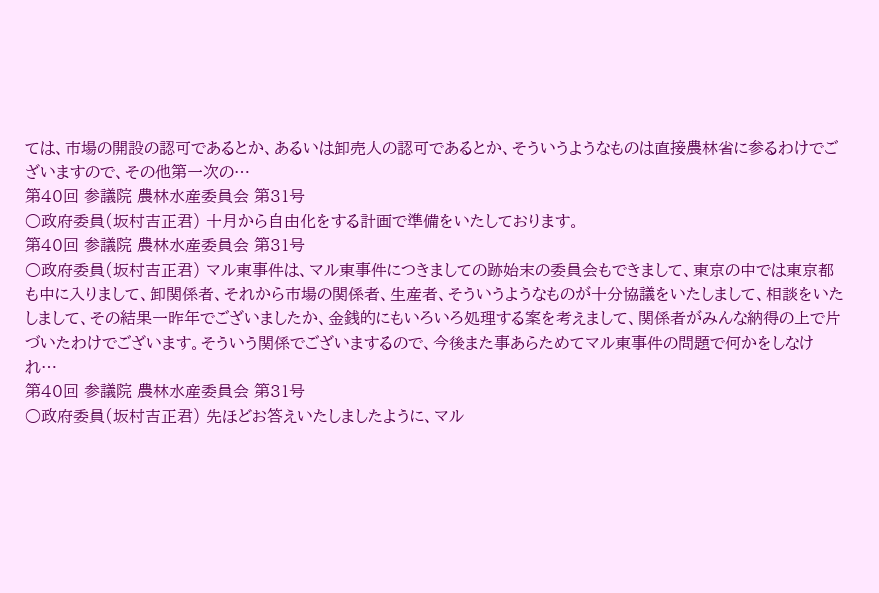ては、市場の開設の認可であるとか、あるいは卸売人の認可であるとか、そういうようなものは直接農林省に参るわけでございますので、その他第一次の…
第40回 参議院 農林水産委員会 第31号
○政府委員(坂村吉正君) 十月から自由化をする計画で準備をいたしております。
第40回 参議院 農林水産委員会 第31号
○政府委員(坂村吉正君) マル東事件は、マル東事件につきましての跡始末の委員会もできまして、東京の中では東京都も中に入りまして、卸関係者、それから市場の関係者、生産者、そういうようなものが十分協議をいたしまして、相談をいたしまして、その結果一昨年でございましたか、金銭的にもいろいろ処理する案を考えまして、関係者がみんな納得の上で片づいたわけでございます。そういう関係でございまするので、今後また事あらためてマル東事件の問題で何かをしなけれ…
第40回 参議院 農林水産委員会 第31号
○政府委員(坂村吉正君) 先ほどお答えいたしましたように、マル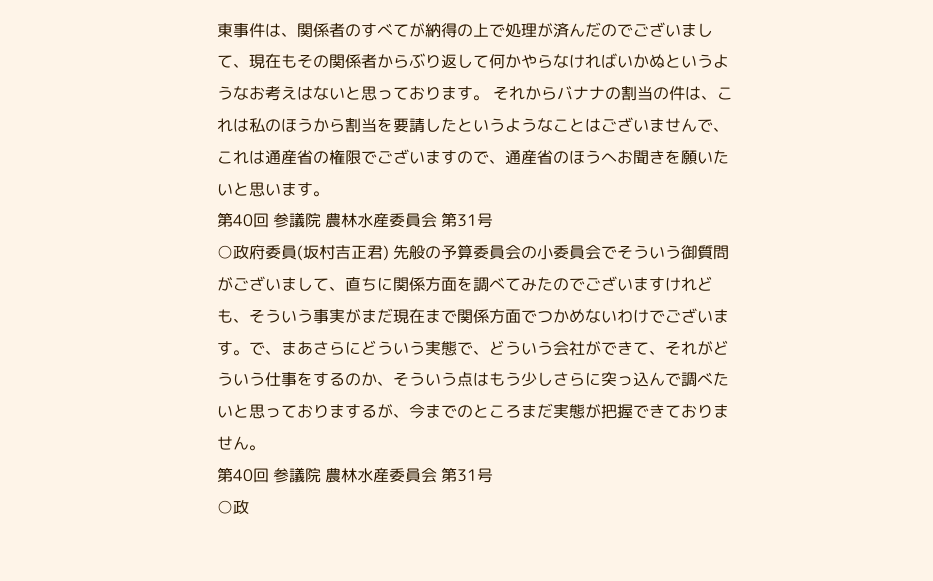東事件は、関係者のすべてが納得の上で処理が済んだのでございまして、現在もその関係者からぶり返して何かやらなければいかぬというようなお考えはないと思っております。 それからバナナの割当の件は、これは私のほうから割当を要請したというようなことはございませんで、これは通産省の権限でございますので、通産省のほうへお聞きを願いたいと思います。
第40回 参議院 農林水産委員会 第31号
○政府委員(坂村吉正君) 先般の予算委員会の小委員会でそういう御質問がございまして、直ちに関係方面を調べてみたのでございますけれども、そういう事実がまだ現在まで関係方面でつかめないわけでございます。で、まあさらにどういう実態で、どういう会社ができて、それがどういう仕事をするのか、そういう点はもう少しさらに突っ込んで調べたいと思っておりまするが、今までのところまだ実態が把握できておりません。
第40回 参議院 農林水産委員会 第31号
○政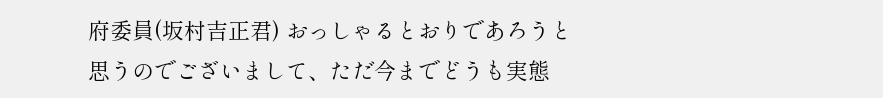府委員(坂村吉正君) おっしゃるとおりであろうと思うのでございまして、ただ今までどうも実態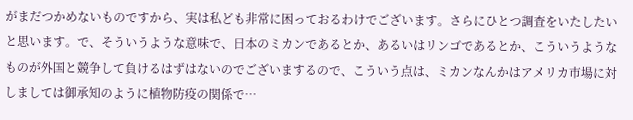がまだつかめないものですから、実は私ども非常に困っておるわけでございます。さらにひとつ調査をいたしたいと思います。で、そういうような意味で、日本のミカンであるとか、あるいはリンゴであるとか、こういうようなものが外国と競争して負けるはずはないのでございまするので、こういう点は、ミカンなんかはアメリカ市場に対しましては御承知のように植物防疫の関係で…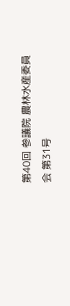第40回 参議院 農林水産委員会 第31号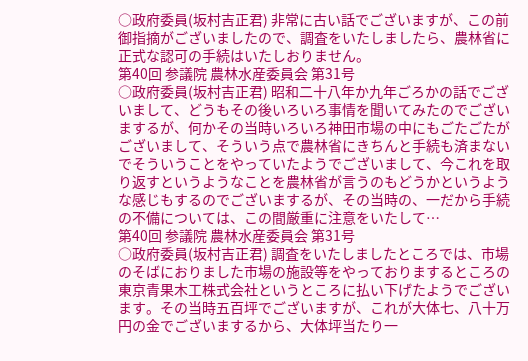○政府委員(坂村吉正君) 非常に古い話でございますが、この前御指摘がございましたので、調査をいたしましたら、農林省に正式な認可の手続はいたしおりません。
第40回 参議院 農林水産委員会 第31号
○政府委員(坂村吉正君) 昭和二十八年か九年ごろかの話でございまして、どうもその後いろいろ事情を聞いてみたのでございまするが、何かその当時いろいろ神田市場の中にもごたごたがございまして、そういう点で農林省にきちんと手続も済まないでそういうことをやっていたようでございまして、今これを取り返すというようなことを農林省が言うのもどうかというような感じもするのでございまするが、その当時の、一だから手続の不備については、この間厳重に注意をいたして…
第40回 参議院 農林水産委員会 第31号
○政府委員(坂村吉正君) 調査をいたしましたところでは、市場のそばにおりました市場の施設等をやっておりまするところの東京青果木工株式会社というところに払い下げたようでございます。その当時五百坪でございますが、これが大体七、八十万円の金でございまするから、大体坪当たり一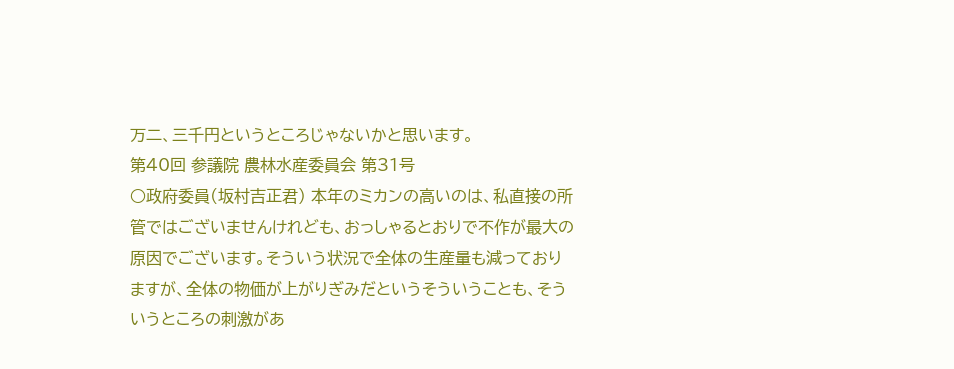万二、三千円というところじゃないかと思います。
第40回 参議院 農林水産委員会 第31号
○政府委員(坂村吉正君) 本年のミカンの高いのは、私直接の所管ではございませんけれども、おっしゃるとおりで不作が最大の原因でございます。そういう状況で全体の生産量も減っておりますが、全体の物価が上がりぎみだというそういうことも、そういうところの刺激があ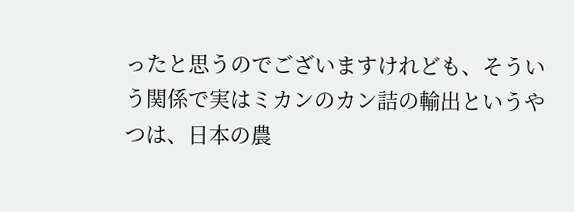ったと思うのでございますけれども、そういう関係で実はミカンのカン詰の輸出というやつは、日本の農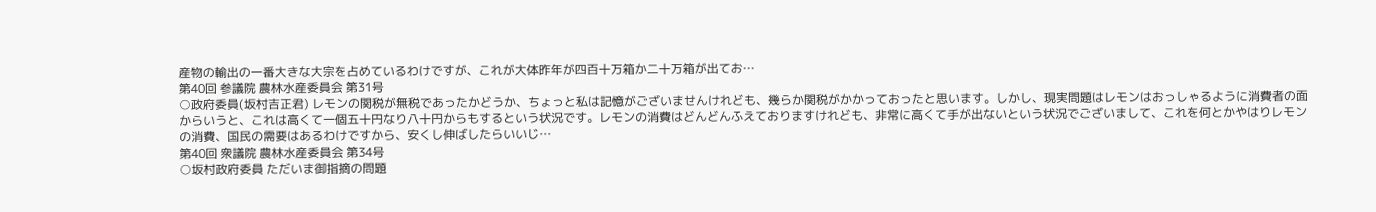産物の輸出の一番大きな大宗を占めているわけですが、これが大体昨年が四百十万箱か二十万箱が出てお…
第40回 参議院 農林水産委員会 第31号
○政府委員(坂村吉正君) レモンの関税が無税であったかどうか、ちょっと私は記憶がございませんけれども、幾らか関税がかかっておったと思います。しかし、現実問題はレモンはおっしゃるように消費者の面からいうと、これは高くて一個五十円なり八十円からもするという状況です。レモンの消費はどんどんふえておりますけれども、非常に高くて手が出ないという状況でございまして、これを何とかやはりレモンの消費、国民の需要はあるわけですから、安くし伸ばしたらいいじ…
第40回 衆議院 農林水産委員会 第34号
○坂村政府委員 ただいま御指摘の問題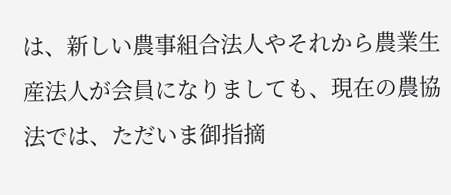は、新しい農事組合法人やそれから農業生産法人が会員になりましても、現在の農協法では、ただいま御指摘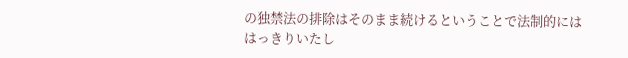の独禁法の排除はそのまま続けるということで法制的にははっきりいたし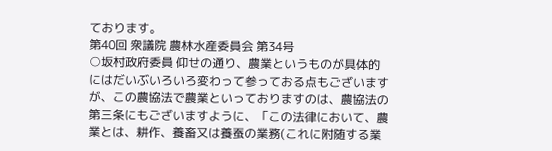ております。
第40回 衆議院 農林水産委員会 第34号
○坂村政府委員 仰せの通り、農業というものが具体的にはだいぶいろいろ変わって参っておる点もございますが、この農協法で農業といっておりますのは、農協法の第三条にもございますように、「この法律において、農業とは、耕作、養畜又は養蚕の業務(これに附随する業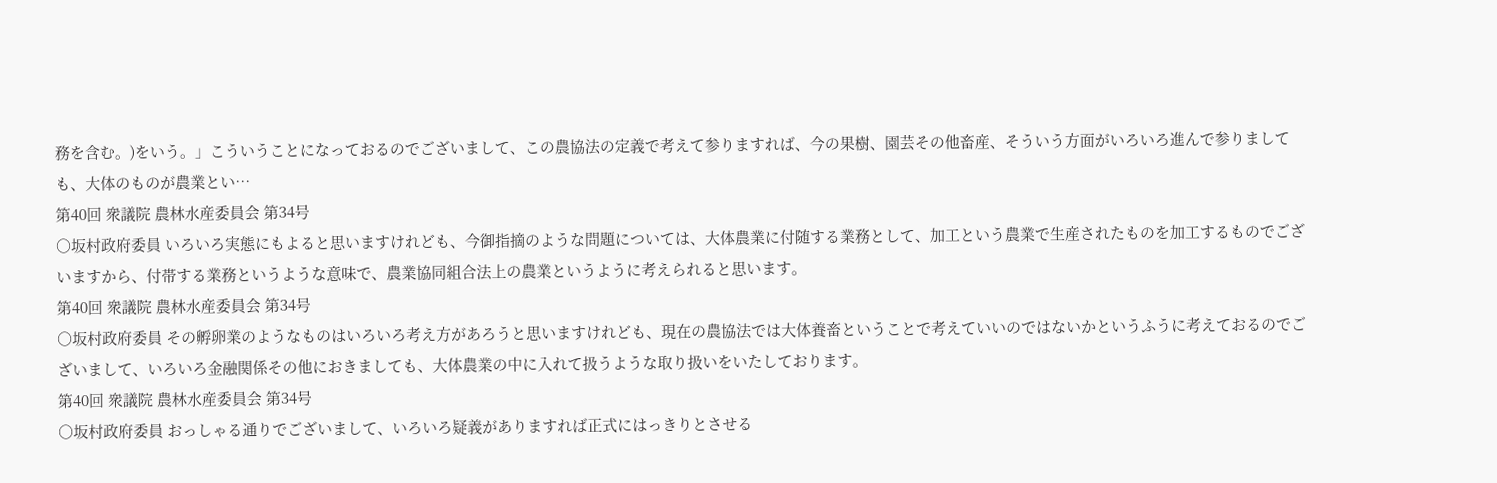務を含む。)をいう。」こういうことになっておるのでございまして、この農協法の定義で考えて参りますれば、今の果樹、園芸その他畜産、そういう方面がいろいろ進んで参りましても、大体のものが農業とい…
第40回 衆議院 農林水産委員会 第34号
○坂村政府委員 いろいろ実態にもよると思いますけれども、今御指摘のような問題については、大体農業に付随する業務として、加工という農業で生産されたものを加工するものでございますから、付帯する業務というような意味で、農業協同組合法上の農業というように考えられると思います。
第40回 衆議院 農林水産委員会 第34号
○坂村政府委員 その孵卵業のようなものはいろいろ考え方があろうと思いますけれども、現在の農協法では大体養畜ということで考えていいのではないかというふうに考えておるのでございまして、いろいろ金融関係その他におきましても、大体農業の中に入れて扱うような取り扱いをいたしております。
第40回 衆議院 農林水産委員会 第34号
○坂村政府委員 おっしゃる通りでございまして、いろいろ疑義がありますれば正式にはっきりとさせる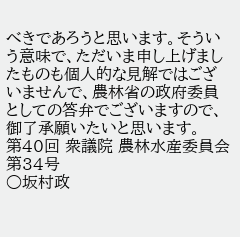べきであろうと思います。そういう意味で、ただいま申し上げましたものも個人的な見解ではございませんで、農林省の政府委員としての答弁でございますので、御了承願いたいと思います。
第40回 衆議院 農林水産委員会 第34号
○坂村政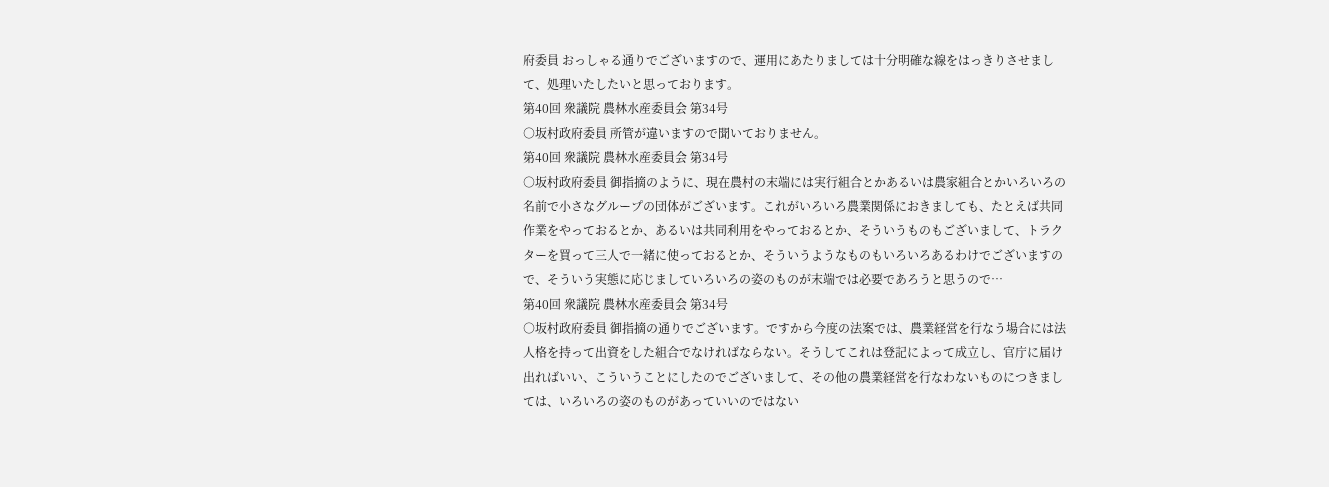府委員 おっしゃる通りでございますので、運用にあたりましては十分明確な線をはっきりさせまして、処理いたしたいと思っております。
第40回 衆議院 農林水産委員会 第34号
○坂村政府委員 所管が違いますので聞いておりません。
第40回 衆議院 農林水産委員会 第34号
○坂村政府委員 御指摘のように、現在農村の末端には実行組合とかあるいは農家組合とかいろいろの名前で小さなグループの団体がございます。これがいろいろ農業関係におきましても、たとえば共同作業をやっておるとか、あるいは共同利用をやっておるとか、そういうものもございまして、トラクターを買って三人で一緒に使っておるとか、そういうようなものもいろいろあるわけでございますので、そういう実態に応じましていろいろの姿のものが末端では必要であろうと思うので…
第40回 衆議院 農林水産委員会 第34号
○坂村政府委員 御指摘の通りでございます。ですから今度の法案では、農業経営を行なう場合には法人格を持って出資をした組合でなければならない。そうしてこれは登記によって成立し、官庁に届け出ればいい、こういうことにしたのでございまして、その他の農業経営を行なわないものにつきましては、いろいろの姿のものがあっていいのではない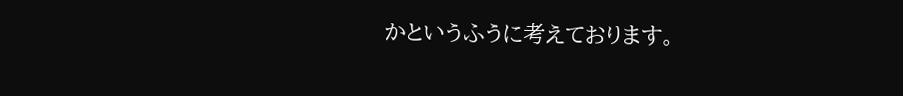かというふうに考えております。